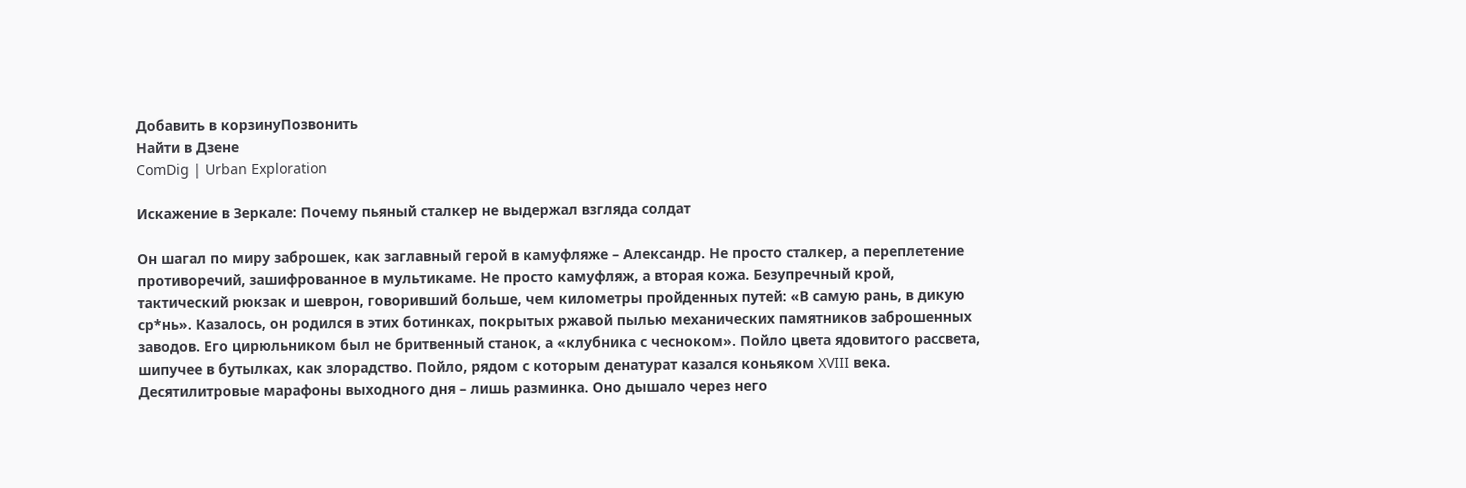Добавить в корзинуПозвонить
Найти в Дзене
ComDig | Urban Exploration

Искажение в Зеркале: Почему пьяный сталкер не выдержал взгляда солдат

Он шагал по миру заброшек, как заглавный герой в камуфляже – Александр. Не просто сталкер, а переплетение противоречий, зашифрованное в мультикаме. Не просто камуфляж, а вторая кожа. Безупречный крой, тактический рюкзак и шеврон, говоривший больше, чем километры пройденных путей: «В самую рань, в дикую ср*нь». Казалось, он родился в этих ботинках, покрытых ржавой пылью механических памятников заброшенных заводов. Его цирюльником был не бритвенный станок, а «клубника с чесноком». Пойло цвета ядовитого рассвета, шипучее в бутылках, как злорадство. Пойло, рядом с которым денатурат казался коньяком XVIII века. Десятилитровые марафоны выходного дня – лишь разминка. Оно дышало через него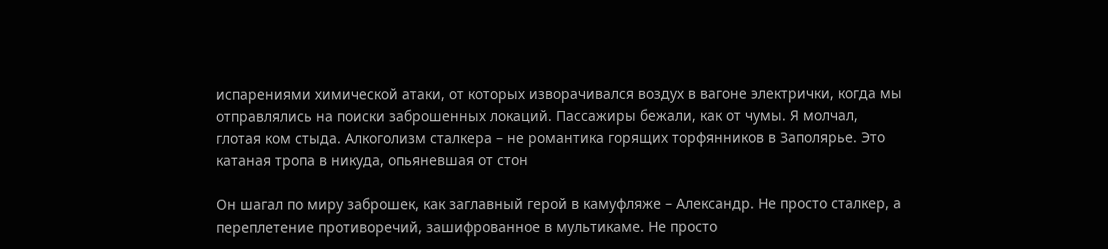испарениями химической атаки, от которых изворачивался воздух в вагоне электрички, когда мы отправлялись на поиски заброшенных локаций. Пассажиры бежали, как от чумы. Я молчал, глотая ком стыда. Алкоголизм сталкера – не романтика горящих торфянников в Заполярье. Это катаная тропа в никуда, опьяневшая от стон

Он шагал по миру заброшек, как заглавный герой в камуфляже – Александр. Не просто сталкер, а переплетение противоречий, зашифрованное в мультикаме. Не просто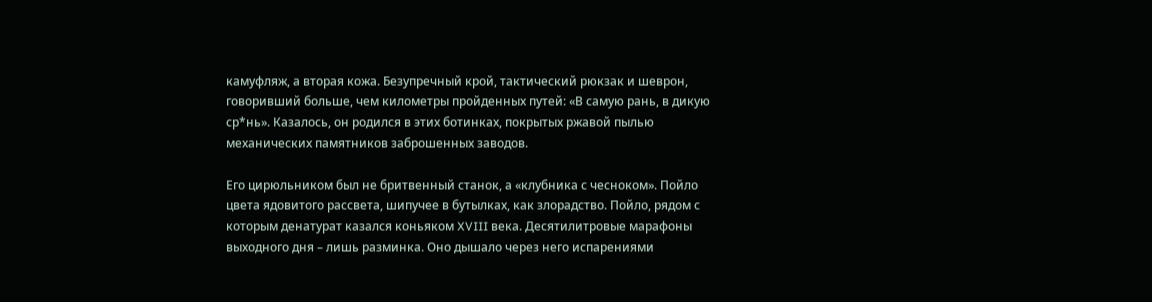камуфляж, а вторая кожа. Безупречный крой, тактический рюкзак и шеврон, говоривший больше, чем километры пройденных путей: «В самую рань, в дикую ср*нь». Казалось, он родился в этих ботинках, покрытых ржавой пылью механических памятников заброшенных заводов.

Его цирюльником был не бритвенный станок, а «клубника с чесноком». Пойло цвета ядовитого рассвета, шипучее в бутылках, как злорадство. Пойло, рядом с которым денатурат казался коньяком XVIII века. Десятилитровые марафоны выходного дня – лишь разминка. Оно дышало через него испарениями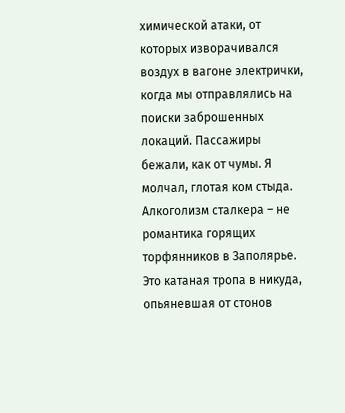химической атаки, от которых изворачивался воздух в вагоне электрички, когда мы отправлялись на поиски заброшенных локаций. Пассажиры бежали, как от чумы. Я молчал, глотая ком стыда. Алкоголизм сталкера – не романтика горящих торфянников в Заполярье. Это катаная тропа в никуда, опьяневшая от стонов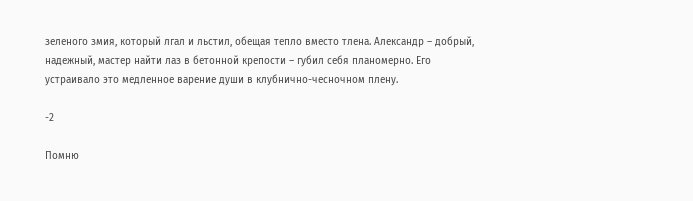зеленого змия, который лгал и льстил, обещая тепло вместо тлена. Александр – добрый, надежный, мастер найти лаз в бетонной крепости – губил себя планомерно. Его устраивало это медленное варение души в клубнично-чесночном плену.

-2

Помню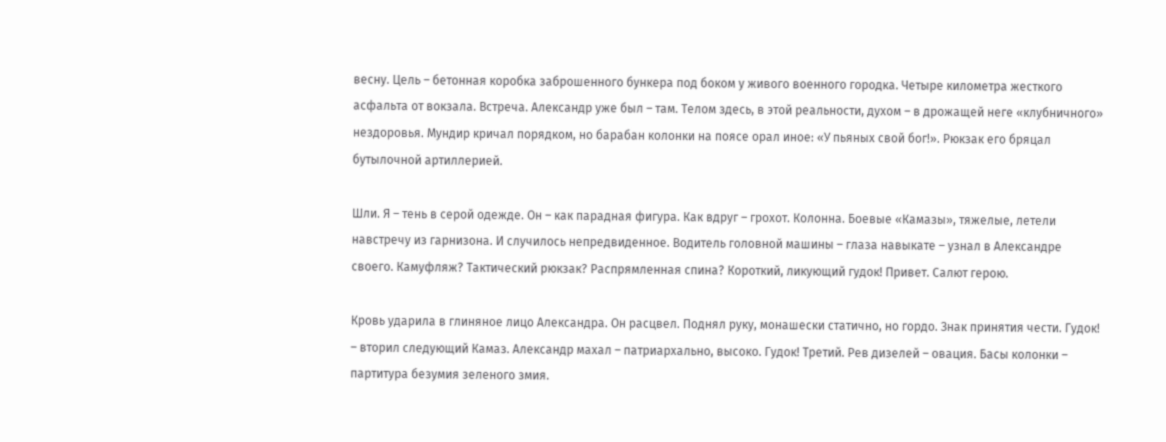весну. Цель – бетонная коробка заброшенного бункера под боком у живого военного городка. Четыре километра жесткого асфальта от вокзала. Встреча. Александр уже был – там. Телом здесь, в этой реальности, духом – в дрожащей неге «клубничного» нездоровья. Мундир кричал порядком, но барабан колонки на поясе орал иное: «У пьяных свой бог!». Рюкзак его бряцал бутылочной артиллерией.

Шли. Я – тень в серой одежде. Он – как парадная фигура. Как вдруг – грохот. Колонна. Боевые «Камазы», тяжелые, летели навстречу из гарнизона. И случилось непредвиденное. Водитель головной машины – глаза навыкате – узнал в Александре своего. Камуфляж? Тактический рюкзак? Распрямленная спина? Короткий, ликующий гудок! Привет. Салют герою.

Кровь ударила в глиняное лицо Александра. Он расцвел. Поднял руку, монашески статично, но гордо. Знак принятия чести. Гудок! – вторил следующий Камаз. Александр махал – патриархально, высоко. Гудок! Третий. Рев дизелей – овация. Басы колонки – партитура безумия зеленого змия.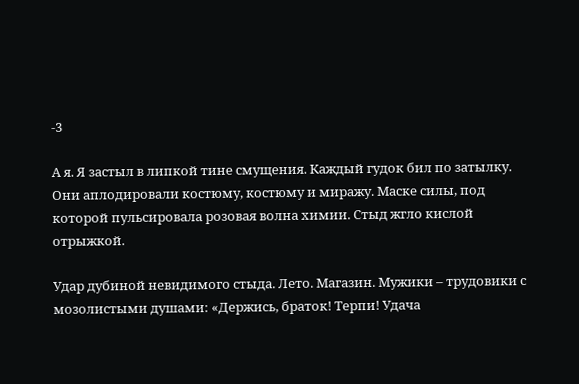-3

А я. Я застыл в липкой тине смущения. Каждый гудок бил по затылку. Они аплодировали костюму, костюму и миражу. Маске силы, под которой пульсировала розовая волна химии. Стыд жгло кислой отрыжкой.

Удар дубиной невидимого стыда. Лето. Магазин. Мужики – трудовики с мозолистыми душами: «Держись, браток! Терпи! Удача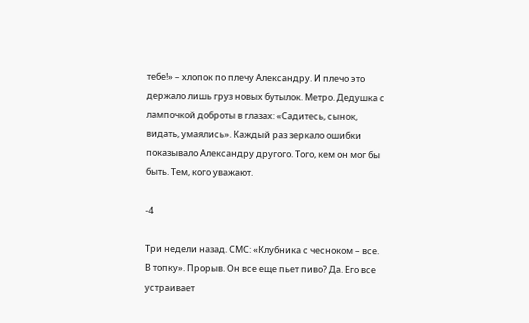тебе!» – хлопок по плечу Александру. И плечо это держало лишь груз новых бутылок. Метро. Дедушка с лампочкой доброты в глазах: «Садитесь, сынок, видать, умаялись». Каждый раз зеркало ошибки показывало Александру другого. Того, кем он мог бы быть. Тем, кого уважают.

-4

Три недели назад. СМС: «Клубника с чесноком – все. В топку». Прорыв. Он все еще пьет пиво? Да. Его все устраивает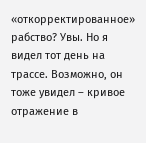«откорректированное» рабство? Увы. Но я видел тот день на трассе. Возможно, он тоже увидел – кривое отражение в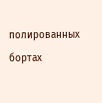полированных бортах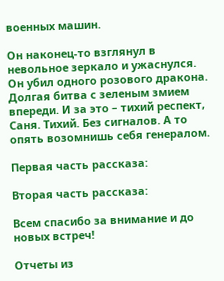военных машин.

Он наконец-то взглянул в невольное зеркало и ужаснулся. Он убил одного розового дракона. Долгая битва с зеленым змием впереди. И за это – тихий респект, Саня. Тихий. Без сигналов. А то опять возомнишь себя генералом.

Первая часть рассказа:

Вторая часть рассказа:

Всем спасибо за внимание и до новых встреч!

Отчеты из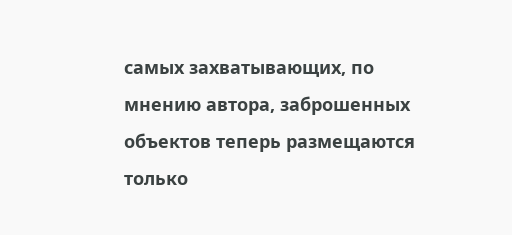самых захватывающих, по мнению автора, заброшенных объектов теперь размещаются только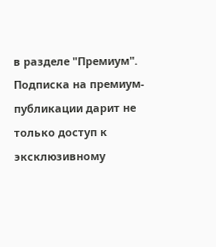в разделе "Премиум". Подписка на премиум-публикации дарит не только доступ к эксклюзивному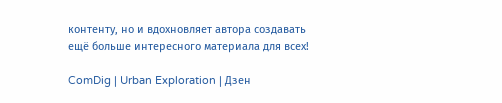контенту, но и вдохновляет автора создавать ещё больше интересного материала для всех!

ComDig | Urban Exploration | Дзен